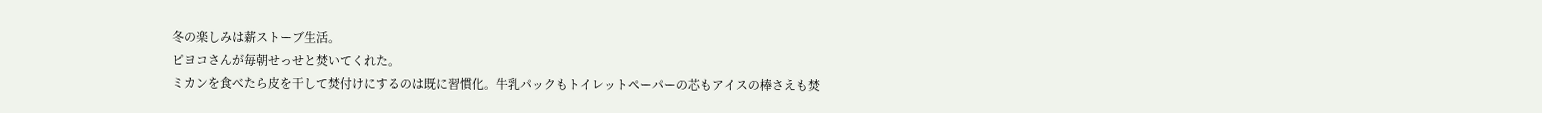冬の楽しみは薪ストーブ生活。
ピヨコさんが毎朝せっせと焚いてくれた。
ミカンを食べたら皮を干して焚付けにするのは既に習慣化。牛乳パックもトイレットペーパーの芯もアイスの棒さえも焚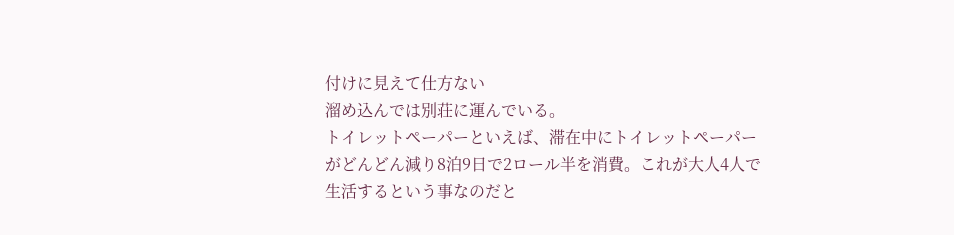付けに見えて仕方ない
溜め込んでは別荘に運んでいる。
トイレットペーパーといえば、滞在中にトイレットペーパーがどんどん減り8泊9日で2ロール半を消費。これが大人4人で生活するという事なのだと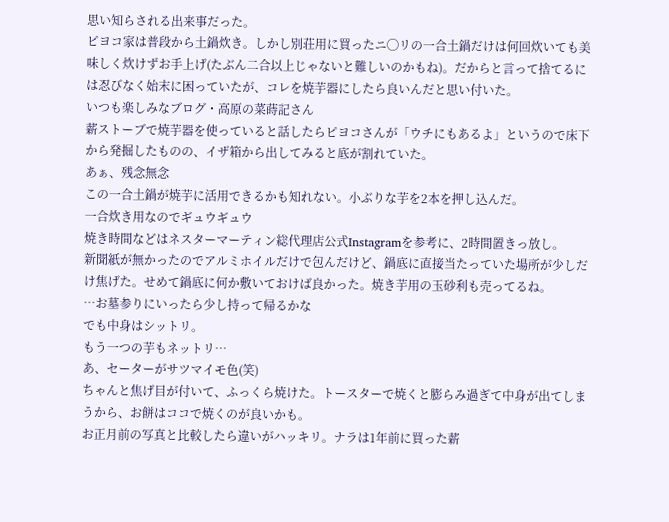思い知らされる出来事だった。
ピヨコ家は普段から土鍋炊き。しかし別荘用に買ったニ◯リの一合土鍋だけは何回炊いても美味しく炊けずお手上げ(たぶん二合以上じゃないと難しいのかもね)。だからと言って捨てるには忍びなく始末に困っていたが、コレを焼芋器にしたら良いんだと思い付いた。
いつも楽しみなブログ・高原の菜蒔記さん
薪ストーブで焼芋器を使っていると話したらピヨコさんが「ウチにもあるよ」というので床下から発掘したものの、イザ箱から出してみると底が割れていた。
あぁ、残念無念
この一合土鍋が焼芋に活用できるかも知れない。小ぶりな芋を2本を押し込んだ。
一合炊き用なのでギュウギュウ
焼き時間などはネスターマーティン総代理店公式Instagramを参考に、2時間置きっ放し。
新聞紙が無かったのでアルミホイルだけで包んだけど、鍋底に直接当たっていた場所が少しだけ焦げた。せめて鍋底に何か敷いておけば良かった。焼き芋用の玉砂利も売ってるね。
…お墓参りにいったら少し持って帰るかな
でも中身はシットリ。
もう一つの芋もネットリ…
あ、セーターがサツマイモ色(笑)
ちゃんと焦げ目が付いて、ふっくら焼けた。トースターで焼くと膨らみ過ぎて中身が出てしまうから、お餅はココで焼くのが良いかも。
お正月前の写真と比較したら違いがハッキリ。ナラは1年前に買った薪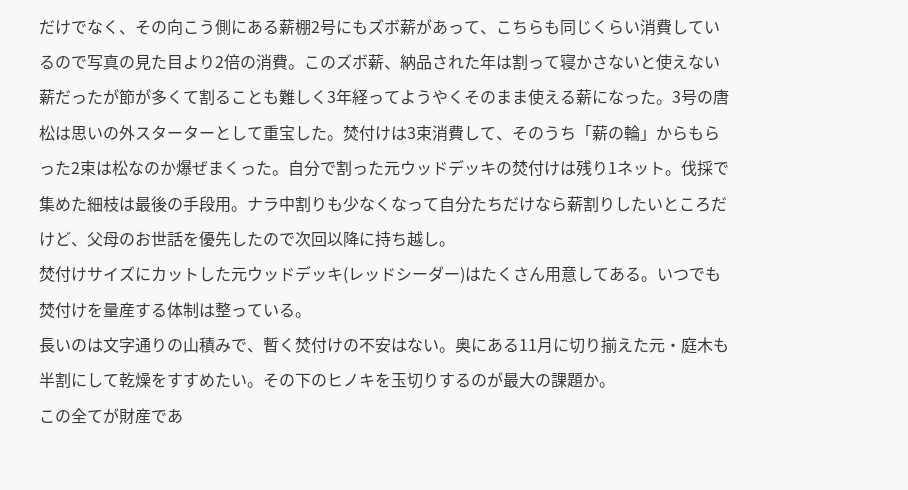だけでなく、その向こう側にある薪棚2号にもズボ薪があって、こちらも同じくらい消費しているので写真の見た目より2倍の消費。このズボ薪、納品された年は割って寝かさないと使えない薪だったが節が多くて割ることも難しく3年経ってようやくそのまま使える薪になった。3号の唐松は思いの外スターターとして重宝した。焚付けは3束消費して、そのうち「薪の輪」からもらった2束は松なのか爆ぜまくった。自分で割った元ウッドデッキの焚付けは残り1ネット。伐採で集めた細枝は最後の手段用。ナラ中割りも少なくなって自分たちだけなら薪割りしたいところだけど、父母のお世話を優先したので次回以降に持ち越し。
焚付けサイズにカットした元ウッドデッキ(レッドシーダー)はたくさん用意してある。いつでも焚付けを量産する体制は整っている。
長いのは文字通りの山積みで、暫く焚付けの不安はない。奥にある11月に切り揃えた元・庭木も半割にして乾燥をすすめたい。その下のヒノキを玉切りするのが最大の課題か。
この全てが財産であ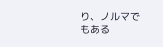り、ノルマでもある